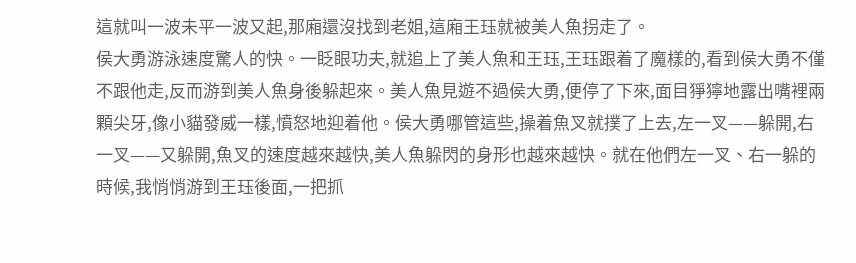這就叫一波未平一波又起,那廂還沒找到老姐,這廂王珏就被美人魚拐走了。
侯大勇游泳速度驚人的快。一眨眼功夫,就追上了美人魚和王珏,王珏跟着了魔樣的,看到侯大勇不僅不跟他走,反而游到美人魚身後躲起來。美人魚見遊不過侯大勇,便停了下來,面目猙獰地露出嘴裡兩顆尖牙,像小貓發威一樣,憤怒地迎着他。侯大勇哪管這些,操着魚叉就撲了上去,左一叉——躲開,右一叉——又躲開,魚叉的速度越來越快,美人魚躲閃的身形也越來越快。就在他們左一叉、右一躲的時候,我悄悄游到王珏後面,一把抓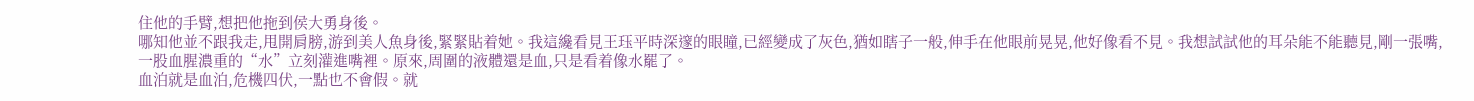住他的手臂,想把他拖到侯大勇身後。
哪知他並不跟我走,甩開肩膀,游到美人魚身後,緊緊貼着她。我這纔看見王珏平時深邃的眼瞳,已經變成了灰色,猶如瞎子一般,伸手在他眼前晃晃,他好像看不見。我想試試他的耳朵能不能聽見,剛一張嘴,一股血腥濃重的“水”立刻灌進嘴裡。原來,周圍的液體還是血,只是看着像水罷了。
血泊就是血泊,危機四伏,一點也不會假。就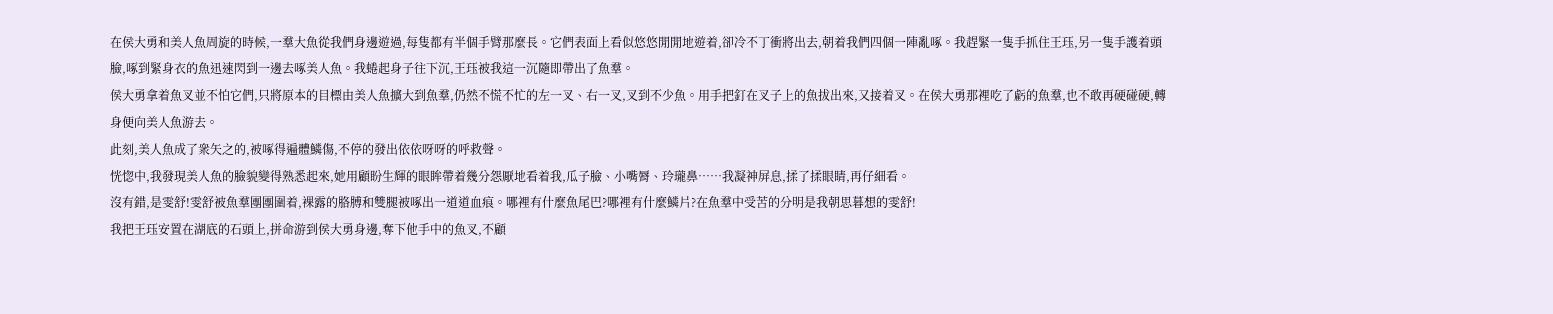在侯大勇和美人魚周旋的時候,一羣大魚從我們身邊遊過,每隻都有半個手臂那麼長。它們表面上看似悠悠閒閒地遊着,卻冷不丁衝將出去,朝着我們四個一陣亂啄。我趕緊一隻手抓住王珏,另一隻手護着頭臉,啄到緊身衣的魚迅速閃到一邊去啄美人魚。我蜷起身子往下沉,王珏被我這一沉隨即帶出了魚羣。
侯大勇拿着魚叉並不怕它們,只將原本的目標由美人魚擴大到魚羣,仍然不慌不忙的左一叉、右一叉,叉到不少魚。用手把釘在叉子上的魚拔出來,又接着叉。在侯大勇那裡吃了虧的魚羣,也不敢再硬碰硬,轉身便向美人魚游去。
此刻,美人魚成了衆矢之的,被啄得遍體鱗傷,不停的發出依依呀呀的呼救聲。
恍惚中,我發現美人魚的臉貌變得熟悉起來,她用顧盼生輝的眼眸帶着幾分怨厭地看着我,瓜子臉、小嘴脣、玲瓏鼻……我凝神屏息,揉了揉眼睛,再仔細看。
沒有錯,是雯舒!雯舒被魚羣團團圍着,裸露的胳膊和雙腿被啄出一道道血痕。哪裡有什麼魚尾巴?哪裡有什麼鱗片?在魚羣中受苦的分明是我朝思暮想的雯舒!
我把王珏安置在湖底的石頭上,拼命游到侯大勇身邊,奪下他手中的魚叉,不顧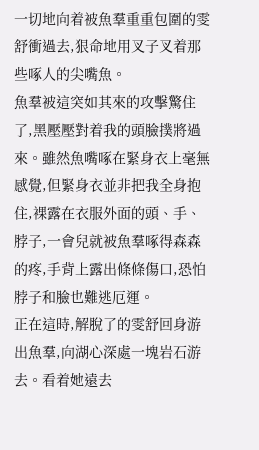一切地向着被魚羣重重包圍的雯舒衝過去,狠命地用叉子叉着那些啄人的尖嘴魚。
魚羣被這突如其來的攻擊驚住了,黑壓壓對着我的頭臉撲將過來。雖然魚嘴啄在緊身衣上毫無感覺,但緊身衣並非把我全身抱住,裸露在衣服外面的頭、手、脖子,一會兒就被魚羣啄得森森的疼,手背上露出條條傷口,恐怕脖子和臉也難逃厄運。
正在這時,解脫了的雯舒回身游出魚羣,向湖心深處一塊岩石游去。看着她遠去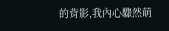的背影,我內心驟然萌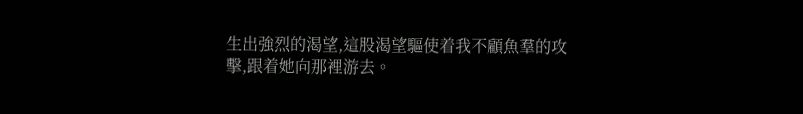生出強烈的渴望,這股渴望驅使着我不顧魚羣的攻擊,跟着她向那裡游去。